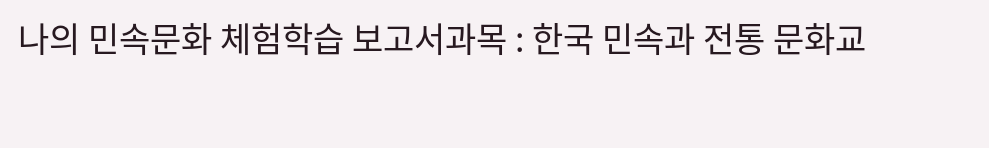나의 민속문화 체험학습 보고서과목 : 한국 민속과 전통 문화교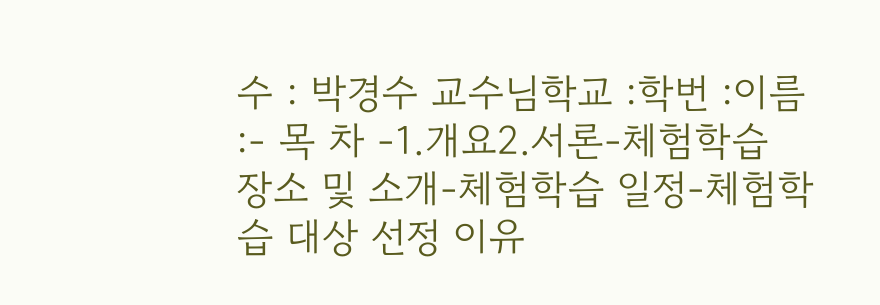수 : 박경수 교수님학교 :학번 :이름 :- 목 차 -1.개요2.서론-체험학습 장소 및 소개-체험학습 일정-체험학습 대상 선정 이유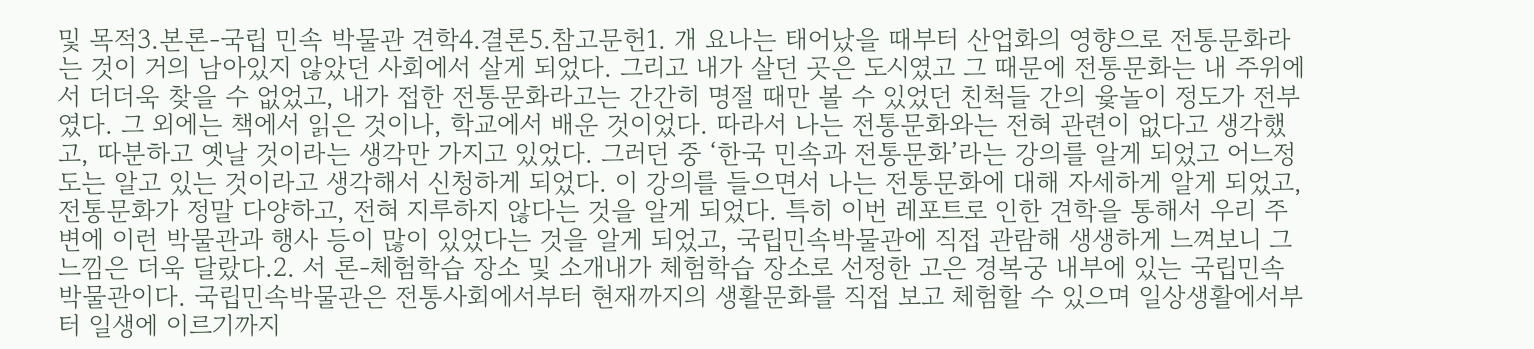및 목적3.본론-국립 민속 박물관 견학4.결론5.참고문헌1. 개 요나는 태어났을 때부터 산업화의 영향으로 전통문화라는 것이 거의 남아있지 않았던 사회에서 살게 되었다. 그리고 내가 살던 곳은 도시였고 그 때문에 전통문화는 내 주위에서 더더욱 찾을 수 없었고, 내가 접한 전통문화라고는 간간히 명절 때만 볼 수 있었던 친척들 간의 윷놀이 정도가 전부였다. 그 외에는 책에서 읽은 것이나, 학교에서 배운 것이었다. 따라서 나는 전통문화와는 전혀 관련이 없다고 생각했고, 따분하고 옛날 것이라는 생각만 가지고 있었다. 그러던 중 ‘한국 민속과 전통문화’라는 강의를 알게 되었고 어느정도는 알고 있는 것이라고 생각해서 신청하게 되었다. 이 강의를 들으면서 나는 전통문화에 대해 자세하게 알게 되었고, 전통문화가 정말 다양하고, 전혀 지루하지 않다는 것을 알게 되었다. 특히 이번 레포트로 인한 견학을 통해서 우리 주변에 이런 박물관과 행사 등이 많이 있었다는 것을 알게 되었고, 국립민속박물관에 직접 관람해 생생하게 느껴보니 그 느낌은 더욱 달랐다.2. 서 론-체험학습 장소 및 소개내가 체험학습 장소로 선정한 고은 경복궁 내부에 있는 국립민속박물관이다. 국립민속박물관은 전통사회에서부터 현재까지의 생활문화를 직접 보고 체험할 수 있으며 일상생활에서부터 일생에 이르기까지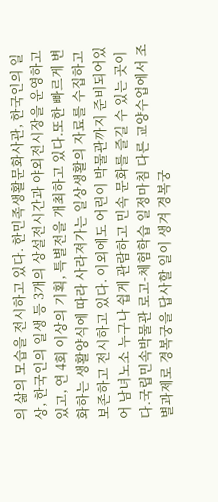의 삶의 모습을 전시하고 있다. 한민족생활문화사관, 한국인의 일상, 한국인의 일생 등 3개의 상설전시간과 야외전시장을 운영하고 있고, 연 4회 이상의 기획, 특별전을 개최하고 있다.또한 빠르게 변화하는 생활양식에 따라 사라져가는 일상생활의 자료를 수집하고 보존하고 전시하고 있다. 이외에도 어린이 박물관까지 준비되어있어 남녀노소 누구나 쉽게 관람하고 민속 문화를 즐길 수 있는 곳이다.국립민속박물관 로고-체험학습 일정마침 다른 교양수업에서 조별과제로 경복궁을 답사할 일이 생겨 경복궁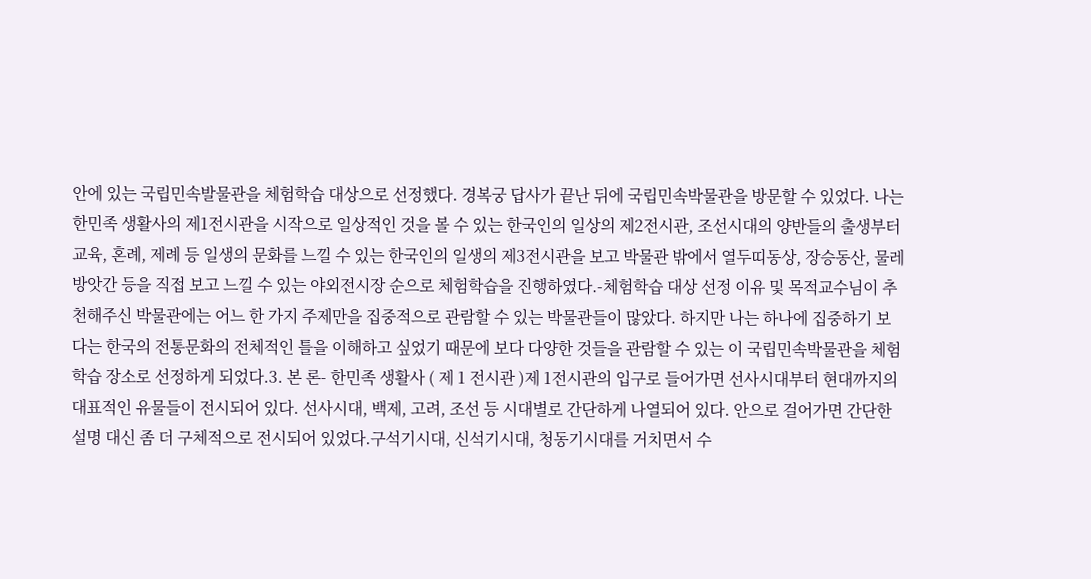안에 있는 국립민속발물관을 체험학습 대상으로 선정했다. 경복궁 답사가 끝난 뒤에 국립민속박물관을 방문할 수 있었다. 나는 한민족 생활사의 제1전시관을 시작으로 일상적인 것을 볼 수 있는 한국인의 일상의 제2전시관, 조선시대의 양반들의 출생부터 교육, 혼례, 제례 등 일생의 문화를 느낄 수 있는 한국인의 일생의 제3전시관을 보고 박물관 밖에서 열두띠동상, 장승동산, 물레방앗간 등을 직접 보고 느낄 수 있는 야외전시장 순으로 체험학습을 진행하였다.-체험학습 대상 선정 이유 및 목적교수님이 추천해주신 박물관에는 어느 한 가지 주제만을 집중적으로 관람할 수 있는 박물관들이 많았다. 하지만 나는 하나에 집중하기 보다는 한국의 전통문화의 전체적인 틀을 이해하고 싶었기 때문에 보다 다양한 것들을 관람할 수 있는 이 국립민속박물관을 체험학습 장소로 선정하게 되었다.3. 본 론- 한민족 생활사 ( 제 1 전시관 )제 1전시관의 입구로 들어가면 선사시대부터 현대까지의 대표적인 유물들이 전시되어 있다. 선사시대, 백제, 고려, 조선 등 시대별로 간단하게 나열되어 있다. 안으로 걸어가면 간단한 설명 대신 좀 더 구체적으로 전시되어 있었다.구석기시대, 신석기시대, 청동기시대를 거치면서 수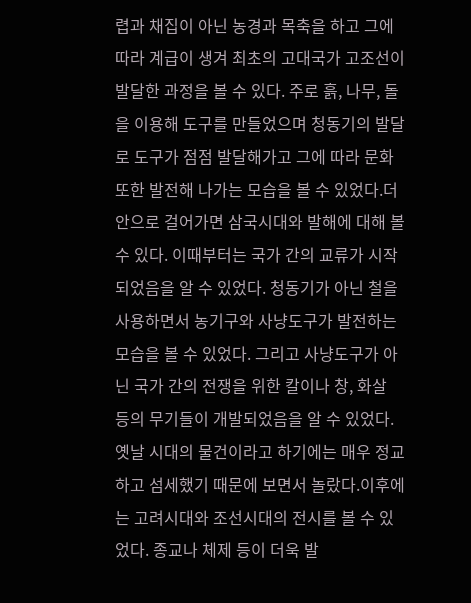렵과 채집이 아닌 농경과 목축을 하고 그에따라 계급이 생겨 최초의 고대국가 고조선이 발달한 과정을 볼 수 있다. 주로 흙, 나무, 돌을 이용해 도구를 만들었으며 청동기의 발달로 도구가 점점 발달해가고 그에 따라 문화 또한 발전해 나가는 모습을 볼 수 있었다.더 안으로 걸어가면 삼국시대와 발해에 대해 볼 수 있다. 이때부터는 국가 간의 교류가 시작되었음을 알 수 있었다. 청동기가 아닌 철을 사용하면서 농기구와 사냥도구가 발전하는 모습을 볼 수 있었다. 그리고 사냥도구가 아닌 국가 간의 전쟁을 위한 칼이나 창, 화살 등의 무기들이 개발되었음을 알 수 있었다. 옛날 시대의 물건이라고 하기에는 매우 정교하고 섬세했기 때문에 보면서 놀랐다.이후에는 고려시대와 조선시대의 전시를 볼 수 있었다. 종교나 체제 등이 더욱 발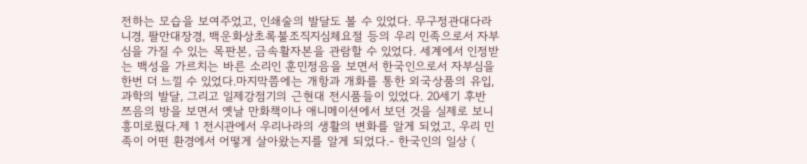전하는 모습을 보여주었고, 인쇄술의 발달도 볼 수 있었다. 무구정관대다라니경, 팔만대장경, 백운화상초록불조직지심체요절 등의 우리 민족으로서 자부심을 가질 수 있는 목판본, 금속활자본을 관람할 수 있었다. 세계에서 인정받는 백성을 가르치는 바른 소리인 훈민정음을 보면서 한국인으로서 자부심을 한번 더 느낄 수 있었다.마지막쯤에는 개항과 개화를 통한 외국상품의 유입, 과학의 발달, 그리고 일제강점기의 근현대 전시품들이 있었다. 20세기 후반 쯔음의 방을 보면서 옛날 만화책이나 애니메이션에서 보던 것을 실제로 보니 흥미로웠다.제 1 전시관에서 우리나라의 생활의 변화를 알게 되었고, 우리 민족이 어떤 환경에서 어떻게 살아왔는지를 알게 되었다.- 한국인의 일상 (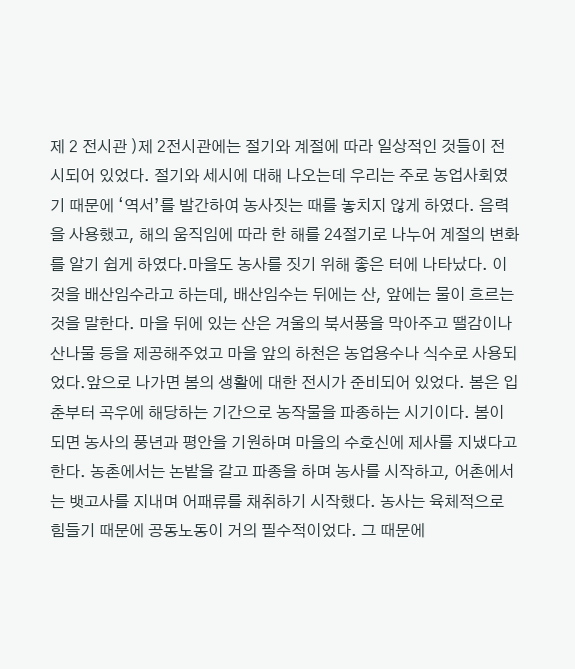제 2 전시관 )제 2전시관에는 절기와 계절에 따라 일상적인 것들이 전시되어 있었다. 절기와 세시에 대해 나오는데 우리는 주로 농업사회였기 때문에 ‘역서’를 발간하여 농사짓는 때를 놓치지 않게 하였다. 음력을 사용했고, 해의 움직임에 따라 한 해를 24절기로 나누어 계절의 변화를 알기 쉽게 하였다.마을도 농사를 짓기 위해 좋은 터에 나타났다. 이것을 배산임수라고 하는데, 배산임수는 뒤에는 산, 앞에는 물이 흐르는 것을 말한다. 마을 뒤에 있는 산은 겨울의 북서풍을 막아주고 땔감이나 산나물 등을 제공해주었고 마을 앞의 하천은 농업용수나 식수로 사용되었다.앞으로 나가면 봄의 생활에 대한 전시가 준비되어 있었다. 봄은 입춘부터 곡우에 해당하는 기간으로 농작물을 파종하는 시기이다. 봄이 되면 농사의 풍년과 평안을 기원하며 마을의 수호신에 제사를 지냈다고 한다. 농촌에서는 논밭을 갈고 파종을 하며 농사를 시작하고, 어촌에서는 뱃고사를 지내며 어패류를 채취하기 시작했다. 농사는 육체적으로 힘들기 때문에 공동노동이 거의 필수적이었다. 그 때문에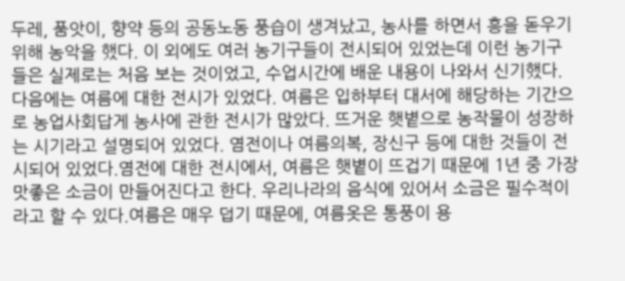두레, 품앗이, 향약 등의 공동노동 풍습이 생겨났고, 농사를 하면서 흥을 돋우기 위해 농악을 했다. 이 외에도 여러 농기구들이 전시되어 있었는데 이런 농기구들은 실제로는 처음 보는 것이었고, 수업시간에 배운 내용이 나와서 신기했다.다음에는 여름에 대한 전시가 있었다. 여름은 입하부터 대서에 해당하는 기간으로 농업사회답게 농사에 관한 전시가 많았다. 뜨거운 햇볕으로 농작물이 성장하는 시기라고 설명되어 있었다. 염전이나 여름의복, 장신구 등에 대한 것들이 전시되어 있었다.염전에 대한 전시에서, 여름은 햇볕이 뜨겁기 때문에 1년 중 가장 맛좋은 소금이 만들어진다고 한다. 우리나라의 음식에 있어서 소금은 필수적이라고 할 수 있다.여름은 매우 덥기 때문에, 여름옷은 통풍이 용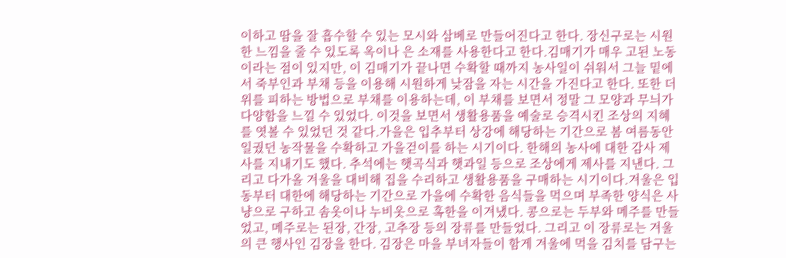이하고 땀을 잘 흡수할 수 있는 모시와 삼베로 만들어진다고 한다. 장신구로는 시원한 느낌을 줄 수 있도록 옥이나 은 소재를 사용한다고 한다.김매기가 매우 고된 노동이라는 점이 있지만, 이 김매기가 끝나면 수확할 때까지 농사일이 쉬워서 그늘 밑에서 죽부인과 부채 등을 이용해 시원하게 낮잠을 자는 시간을 가진다고 한다. 또한 더위를 피하는 방법으로 부채를 이용하는데, 이 부채를 보면서 정말 그 모양과 무늬가 다양함을 느낄 수 있었다. 이것을 보면서 생활용품을 예술로 승격시킨 조상의 지혜를 엿볼 수 있었던 것 같다.가을은 입추부터 상강에 해당하는 기간으로 봄 여름동안 일궜던 농작물을 수확하고 가을걷이를 하는 시기이다. 한해의 농사에 대한 감사 제사를 지내기도 했다. 추석에는 햇곡식과 햇과일 등으로 조상에게 제사를 지낸다. 그리고 다가올 겨울을 대비해 집을 수리하고 생활용품을 구매하는 시기이다.겨울은 입동부터 대한에 해당하는 기간으로 가을에 수확한 음식들을 먹으며 부족한 양식은 사냥으로 구하고 솜옷이나 누비옷으로 혹한을 이겨냈다. 콩으로는 두부와 메주를 만들었고, 메주로는 된장, 간장, 고추장 등의 장류를 만들었다. 그리고 이 장류로는 겨울의 큰 행사인 김장을 한다. 김장은 마을 부녀자들이 함게 겨울에 먹을 김치를 담구는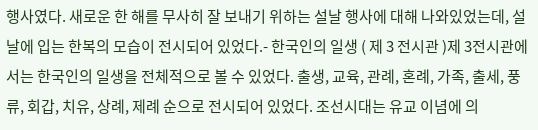행사였다. 새로운 한 해를 무사히 잘 보내기 위하는 설날 행사에 대해 나와있었는데, 설날에 입는 한복의 모습이 전시되어 있었다.- 한국인의 일생 ( 제 3 전시관 )제 3전시관에서는 한국인의 일생을 전체적으로 볼 수 있었다. 출생, 교육, 관례, 혼례, 가족, 출세, 풍류, 회갑, 치유, 상례, 제례 순으로 전시되어 있었다. 조선시대는 유교 이념에 의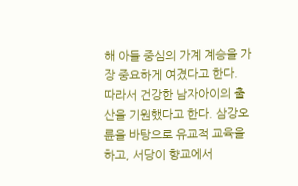해 아들 중심의 가계 계승을 가장 중요하게 여겼다고 한다. 따라서 건강한 남자아이의 출산을 기원했다고 한다. 삼강오륜을 바탕으로 유교적 교육을 하고, 서당이 향교에서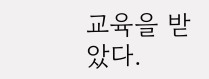교육을 받았다.